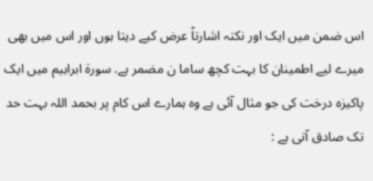اس ضمن میں ایک اور نکتہ اشارتاً عرض کیے دیتا ہوں اور اس میں بھی میرے لیے اطمینان کا بہت کچھ ساما ن مضمر ہے. سورۃ ابراہیم میں ایک پاکیزہ درخت کی جو مثال آئی ہے وہ ہمارے اس کام پر بحمد اللہ بہت حد تک صادق آتی ہے :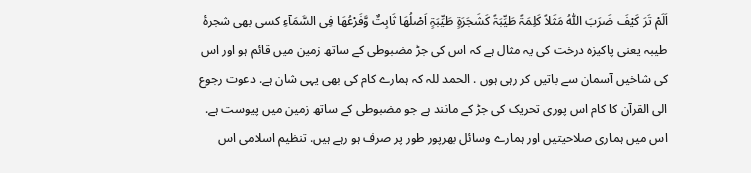اَلَمْ تَرَ کَیْفَ ضَرَبَ اللّٰہُ مَثَلاً کَلِمَۃً طَیِّبَۃً کَشَجَرَۃٍ طَیِّبَۃٍ اَصْلُھَا ثَابِتٌ وَّفَرْعُھَا فِی السَّمَآءِ کسی بھی شجرۂ طیبہ یعنی پاکیزہ درخت کی یہ مثال ہے کہ اس کی جڑ مضبوطی کے ساتھ زمین میں قائم ہو اور اس کی شاخیں آسمان سے باتیں کر رہی ہوں . الحمد للہ کہ ہمارے کام کی بھی یہی شان ہے. دعوت رجوع الی القرآن کا کام اس پوری تحریک کی جڑ کے مانند ہے جو مضبوطی کے ساتھ زمین میں پیوست ہے. اس میں ہماری صلاحیتیں اور ہمارے وسائل بھرپور طور پر صرف ہو رہے ہیں. تنظیم اسلامی اس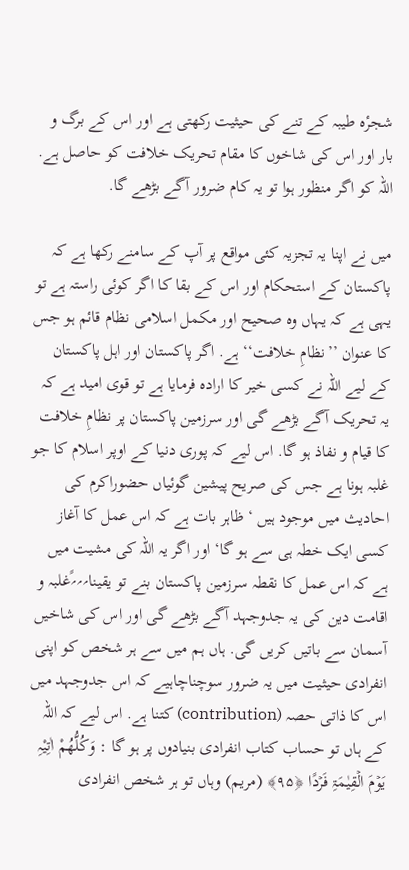شجرٔہ طیبہ کے تنے کی حیثیت رکھتی ہے اور اس کے برگ و بار اور اس کی شاخوں کا مقام تحریک خلافت کو حاصل ہے. اللہ کو اگر منظور ہوا تو یہ کام ضرور آگے بڑھے گا.

میں نے اپنا یہ تجزیہ کئی مواقع پر آپ کے سامنے رکھا ہے کہ پاکستان کے استحکام اور اس کے بقا کا اگر کوئی راستہ ہے تو یہی ہے کہ یہاں وہ صحیح اور مکمل اسلامی نظام قائم ہو جس کا عنوان ’’نظامِ خلافت‘‘ ہے. اگر پاکستان اور اہل پاکستان کے لیے اللہ نے کسی خیر کا ارادہ فرمایا ہے تو قوی امید ہے کہ یہ تحریک آگے بڑھے گی اور سرزمین پاکستان پر نظامِ خلافت کا قیام و نفاذ ہو گا. اس لیے کہ پوری دنیا کے اوپر اسلام کا جو غلبہ ہونا ہے جس کی صریح پیشین گوئیاں حضوراکرم کی احادیث میں موجود ہیں ‘ ظاہر بات ہے کہ اس عمل کا آغاز کسی ایک خطہ ہی سے ہو گا‘ اور اگر یہ اللہ کی مشیت میں ہے کہ اس عمل کا نقطہ سرزمین پاکستان بنے تو یقینا؍؍؍ًغلبہ و اقامت دین کی یہ جدوجہد آگے بڑھے گی اور اس کی شاخیں آسمان سے باتیں کریں گی. ہاں ہم میں سے ہر شخص کو اپنی انفرادی حیثیت میں یہ ضرور سوچناچاہیے کہ اس جدوجہد میں اس کا ذاتی حصہ (contribution) کتنا ہے. اس لیے کہ اللہ کے ہاں تو حساب کتاب انفرادی بنیادوں پر ہو گا : وَکُلُّھُمْ اٰتِیْہِ یَوۡمَ الۡقِیٰمَۃِ فَرۡدًا ﴿۹۵﴾ (مریم) وہاں تو ہر شخص انفرادی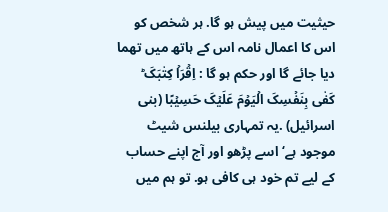حیثیت میں پیش ہو گا. ہر شخص کو اس کا اعمال نامہ اس کے ہاتھ میں تھما دیا جائے گا اور حکم ہو گا : اِقۡرَاۡ کِتٰبَکَ ؕ کَفٰی بِنَفۡسِکَ الۡیَوۡمَ عَلَیۡکَ حَسِیۡبًا (بنی اسرائیل) .یہ تمہاری بیلنس شیٹ موجود ہے‘ اسے پڑھو اور آج اپنے حساب کے لیے تم خود ہی کافی ہو. تو ہم میں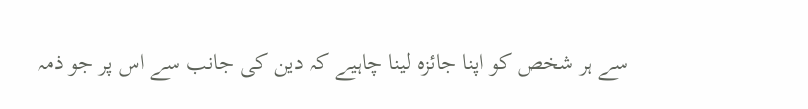سے ہر شخص کو اپنا جائزہ لینا چاہیے کہ دین کی جانب سے اس پر جو ذمہ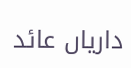داریاں عائد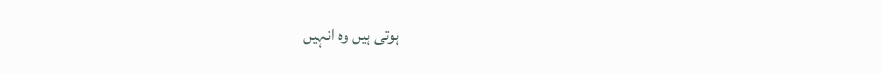ہوتی ہیں وہ انہیں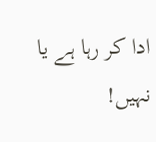ادا کر رہا ہے یا نہیں!